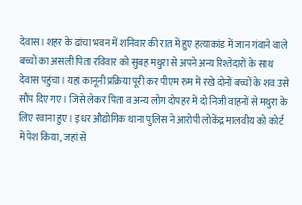देवास। शहर के ढांचा भवन में शनिवार की रात में हुए हत्याकांड में जान गंवाने वाले बच्चों का असली पिता रविवार को सुबह मथुरा से अपने अन्य रिश्तेदारों के साथ देवास पहुंचा। यहां कानूनी प्रक्रिया पूरी कर पीएम रुम में रखे दोनों बच्चों के शव उसे सौंप दिए गए। जिसे लेकर पिता व अन्य लोग दोपहर में दो निजी वाहनों से मथुरा के लिए रवाना हुए। इधर औद्योगिक थाना पुलिस ने आरोपी लोकेंद्र मालवीय को कोर्ट में पेश किया, जहां से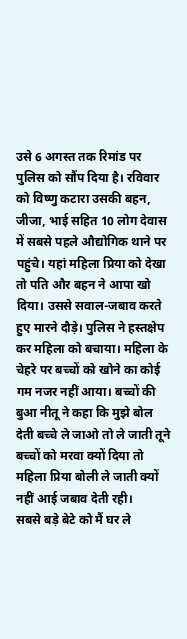उसे 6 अगस्त तक रिमांड पर पुलिस को सौंप दिया है। रविवार को विष्णु कटारा उसकी बहन, जीजा, भाई सहित 10 लोग देवास में सबसे पहले औद्योगिक थाने पर पहुंचे। यहां महिला प्रिया को देखा तो पति और बहन ने आपा खो दिया। उससे सवाल-जबाव करते हुए मारने दौड़े। पुलिस ने हस्तक्षेप कर महिला को बचाया। महिला के चेहरे पर बच्चों को खोने का कोई गम नजर नहीं आया। बच्चों की बुआ नीतू ने कहा कि मुझे बोल देती बच्चे ले जाओ तो ले जाती तूने बच्चों को मरवा क्यों दिया तो महिला प्रिया बोली ले जाती क्यों नहीं आई जबाव देती रही।
सबसे बड़े बेटे को मैं घर ले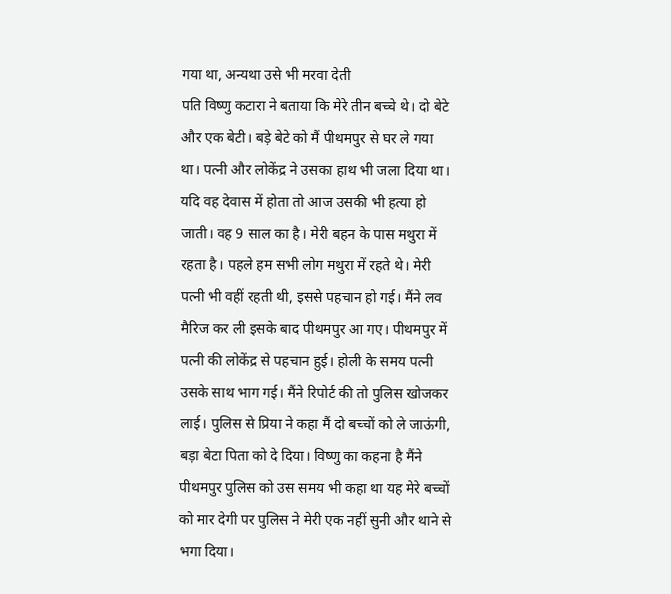गया था, अन्यथा उसे भी मरवा देती
पति विष्णु कटारा ने बताया कि मेरे तीन बच्चे थे। दो बेटे और एक बेटी। बड़े बेटे को मैं पीथमपुर से घर ले गया था। पत्नी और लोकेंद्र ने उसका हाथ भी जला दिया था। यदि वह देवास में होता तो आज उसकी भी हत्या हो जाती। वह 9 साल का है। मेरी बहन के पास मथुरा में रहता है। पहले हम सभी लोग मथुरा में रहते थे। मेरी पत्नी भी वहीं रहती थी, इससे पहचान हो गई। मैंने लव मैरिज कर ली इसके बाद पीथमपुर आ गए। पीथमपुर में पत्नी की लोकेंद्र से पहचान हुई। होली के समय पत्नी उसके साथ भाग गई। मैंने रिपोर्ट की तो पुलिस खोजकर लाई। पुलिस से प्रिया ने कहा मैं दो बच्चों को ले जाऊंगी, बड़ा बेटा पिता को दे दिया। विष्णु का कहना है मैंने पीथमपुर पुलिस को उस समय भी कहा था यह मेरे बच्चों को मार देगी पर पुलिस ने मेरी एक नहीं सुनी और थाने से भगा दिया।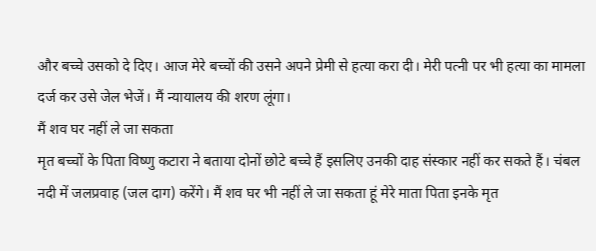और बच्चे उसको दे दिए। आज मेरे बच्चों की उसने अपने प्रेमी से हत्या करा दी। मेरी पत्नी पर भी हत्या का मामला दर्ज कर उसे जेल भेजें। मैं न्यायालय की शरण लूंगा।
मैं शव घर नहीं ले जा सकता
मृत बच्चों के पिता विष्णु कटारा ने बताया दोनों छोटे बच्चे हैं इसलिए उनकी दाह संस्कार नहीं कर सकते हैं। चंबल नदी में जलप्रवाह (जल दाग) करेंगे। मैं शव घर भी नहीं ले जा सकता हूं मेरे माता पिता इनके मृत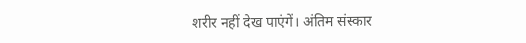शरीर नहीं देख पाएंगें। अंतिम संस्कार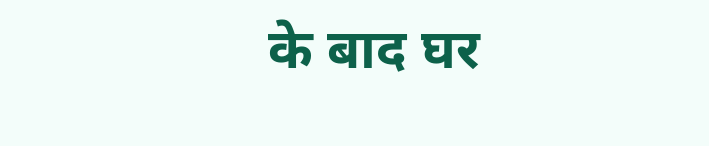के बाद घर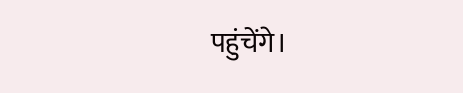पहुंचेंगे।